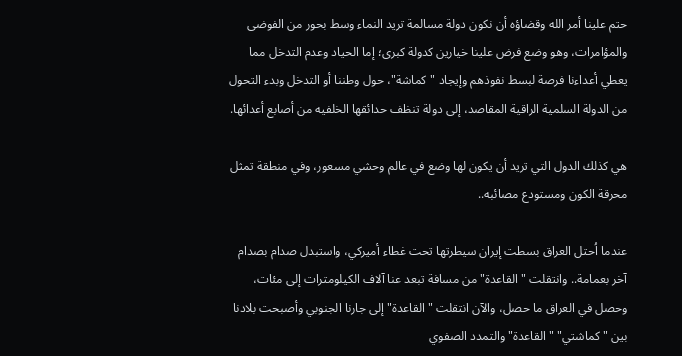حتم علينا أمر الله وقضاؤه أن نكون دولة مسالمة تريد النماء وسط بحور من الفوضى والمؤامرات، وهو وضع فرض علينا خيارين كدولة كبرى؛ إما الحياد وعدم التدخل مما يعطي أعداءنا فرصة لبسط نفوذهم وإيجاد "كماشة"، حول وطننا أو التدخل وبدء التحول من الدولة السلمية الراقية المقاصد، إلى دولة تنظف حدائقها الخلفيه من أصابع أعدائها.

هي كذلك الدول التي تريد أن يكون لها وضع في عالم وحشي مسعور، وفي منطقة تمثل محرقة الكون ومستودع مصائبه..

عندما اُحتل العراق بسطت إيران سيطرتها تحت غطاء أميركي، واستبدل صدام بصدام آخر بعمامة.. وانتقلت "القاعدة" من مسافة تبعد عنا آلاف الكيلومترات إلى مئات، وحصل في العراق ما حصل، والآن انتقلت "القاعدة" إلى جارنا الجنوبي وأصبحت بلادنا بين "كماشتي" "القاعدة" والتمدد الصفوي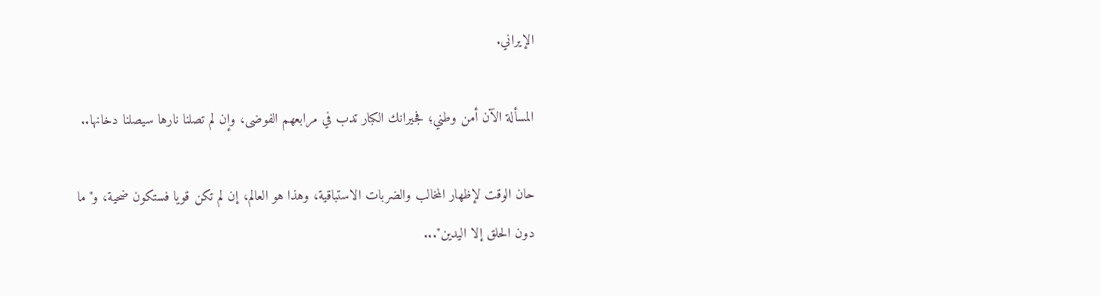الإيراني.

المسألة الآن أمن وطني؛ فجيرانك الكبار تدب في مرابعهم الفوضى، وإن لم تصلنا نارها سيصلنا دخانها..

حان الوقت لإظهار المخالب والضربات الاستباقية، وهذا هو العالم، إن لم تكن قويا فستكون ضحية، و"ما دون الحلق إلا اليدين"...